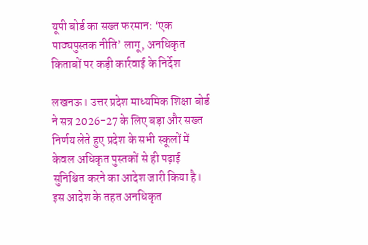यूपी बोर्ड का सख्त फरमान: ‘एक पाठ्यपुस्तक नीति’ लागू, अनधिकृत किताबों पर कड़ी कार्रवाई के निर्देश

लखनऊ। उत्तर प्रदेश माध्यमिक शिक्षा बोर्ड ने सत्र 2026-27 के लिए बड़ा और सख्त निर्णय लेते हुए प्रदेश के सभी स्कूलों में केवल अधिकृत पुस्तकों से ही पढ़ाई सुनिश्चित करने का आदेश जारी किया है। इस आदेश के तहत अनधिकृत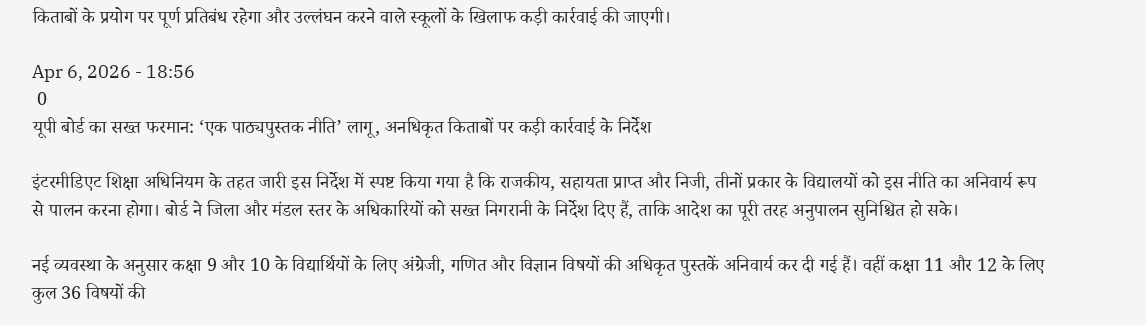किताबों के प्रयोग पर पूर्ण प्रतिबंध रहेगा और उल्लंघन करने वाले स्कूलों के खिलाफ कड़ी कार्रवाई की जाएगी।

Apr 6, 2026 - 18:56
 0
यूपी बोर्ड का सख्त फरमान: ‘एक पाठ्यपुस्तक नीति’ लागू, अनधिकृत किताबों पर कड़ी कार्रवाई के निर्देश

इंटरमीडिएट शिक्षा अधिनियम के तहत जारी इस निर्देश में स्पष्ट किया गया है कि राजकीय, सहायता प्राप्त और निजी, तीनों प्रकार के विद्यालयों को इस नीति का अनिवार्य रूप से पालन करना होगा। बोर्ड ने जिला और मंडल स्तर के अधिकारियों को सख्त निगरानी के निर्देश दिए हैं, ताकि आदेश का पूरी तरह अनुपालन सुनिश्चित हो सके।

नई व्यवस्था के अनुसार कक्षा 9 और 10 के विद्यार्थियों के लिए अंग्रेजी, गणित और विज्ञान विषयों की अधिकृत पुस्तकें अनिवार्य कर दी गई हैं। वहीं कक्षा 11 और 12 के लिए कुल 36 विषयों की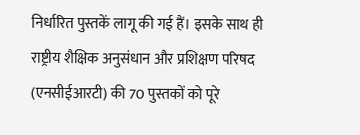निर्धारित पुस्तकें लागू की गई हैं। इसके साथ ही राष्ट्रीय शैक्षिक अनुसंधान और प्रशिक्षण परिषद (एनसीईआरटी) की 70 पुस्तकों को पूरे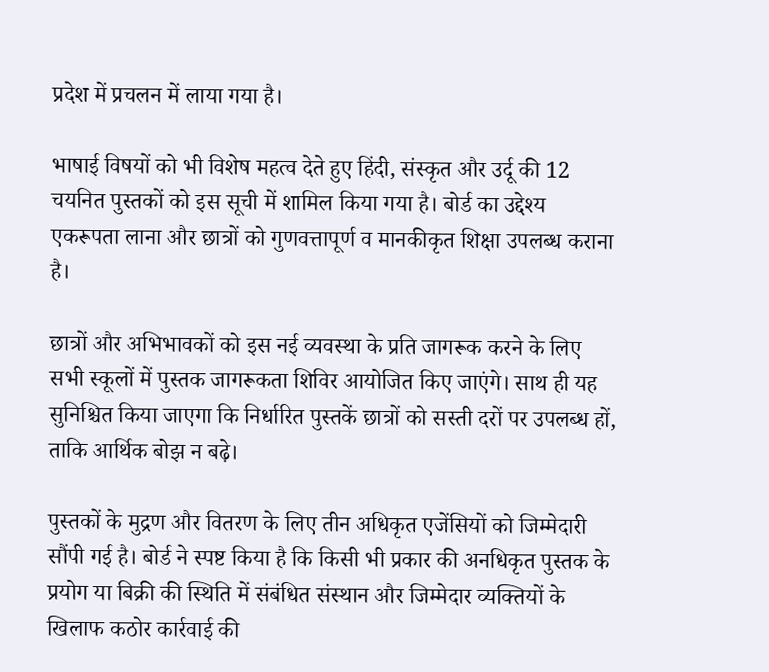प्रदेश में प्रचलन में लाया गया है।

भाषाई विषयों को भी विशेष महत्व देते हुए हिंदी, संस्कृत और उर्दू की 12 चयनित पुस्तकों को इस सूची में शामिल किया गया है। बोर्ड का उद्देश्य एकरूपता लाना और छात्रों को गुणवत्तापूर्ण व मानकीकृत शिक्षा उपलब्ध कराना है।

छात्रों और अभिभावकों को इस नई व्यवस्था के प्रति जागरूक करने के लिए सभी स्कूलों में पुस्तक जागरूकता शिविर आयोजित किए जाएंगे। साथ ही यह सुनिश्चित किया जाएगा कि निर्धारित पुस्तकें छात्रों को सस्ती दरों पर उपलब्ध हों, ताकि आर्थिक बोझ न बढ़े।

पुस्तकों के मुद्रण और वितरण के लिए तीन अधिकृत एजेंसियों को जिम्मेदारी सौंपी गई है। बोर्ड ने स्पष्ट किया है कि किसी भी प्रकार की अनधिकृत पुस्तक के प्रयोग या बिक्री की स्थिति में संबंधित संस्थान और जिम्मेदार व्यक्तियों के खिलाफ कठोर कार्रवाई की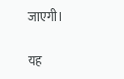जाएगी।

यह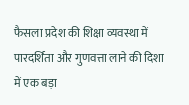फैसला प्रदेश की शिक्षा व्यवस्था में पारदर्शिता और गुणवत्ता लाने की दिशा में एक बड़ा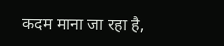कदम माना जा रहा है,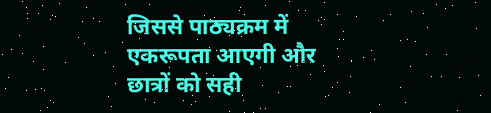जिससे पाठ्यक्रम में एकरूपता आएगी और छात्रों को सही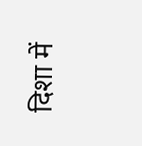दिशा में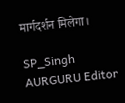मार्गदर्शन मिलेगा।

SP_Singh AURGURU Editor